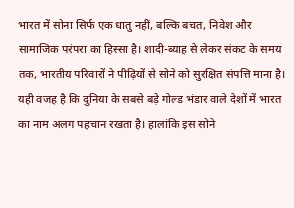भारत में सोना सिर्फ एक धातु नहीं, बल्कि बचत, निवेश और सामाजिक परंपरा का हिस्सा है। शादी-ब्याह से लेकर संकट के समय तक, भारतीय परिवारों ने पीढ़ियों से सोने को सुरक्षित संपत्ति माना है। यही वजह है कि दुनिया के सबसे बड़े गोल्ड भंडार वाले देशों में भारत का नाम अलग पहचान रखता है। हालांकि इस सोने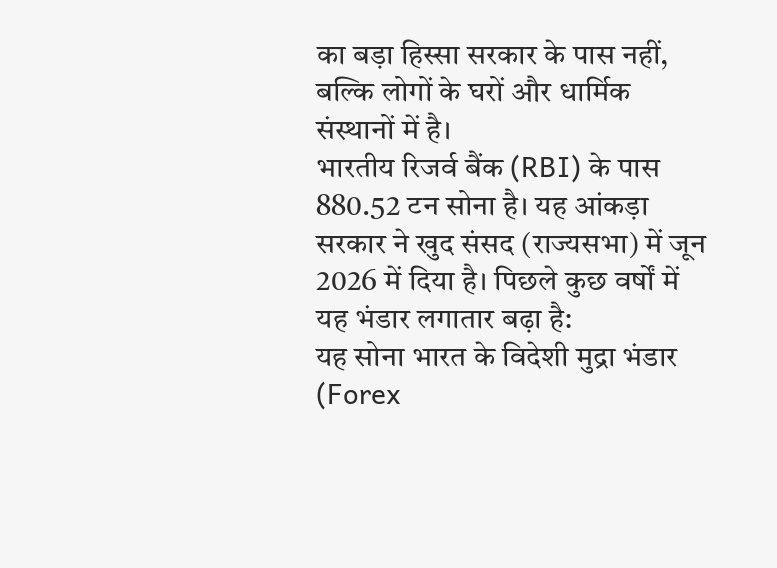का बड़ा हिस्सा सरकार के पास नहीं, बल्कि लोगों के घरों और धार्मिक संस्थानों में है।
भारतीय रिजर्व बैंक (RBI) के पास 880.52 टन सोना है। यह आंकड़ा सरकार ने खुद संसद (राज्यसभा) में जून 2026 में दिया है। पिछले कुछ वर्षों में यह भंडार लगातार बढ़ा है:
यह सोना भारत के विदेशी मुद्रा भंडार (Forex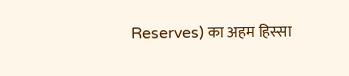Reserves) का अहम हिस्सा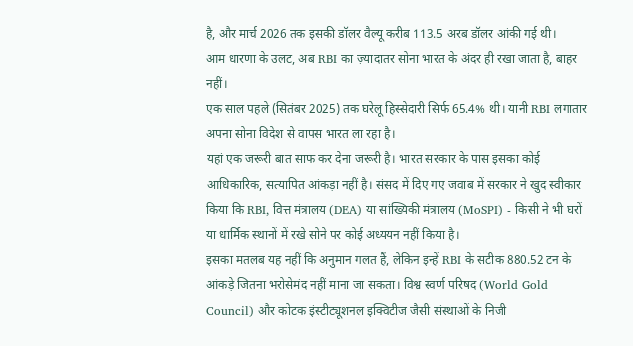है, और मार्च 2026 तक इसकी डॉलर वैल्यू करीब 113.5 अरब डॉलर आंकी गई थी।
आम धारणा के उलट, अब RBI का ज़्यादातर सोना भारत के अंदर ही रखा जाता है, बाहर नहीं।
एक साल पहले (सितंबर 2025) तक घरेलू हिस्सेदारी सिर्फ 65.4% थी। यानी RBI लगातार अपना सोना विदेश से वापस भारत ला रहा है।
यहां एक जरूरी बात साफ कर देना जरूरी है। भारत सरकार के पास इसका कोई आधिकारिक, सत्यापित आंकड़ा नहीं है। संसद में दिए गए जवाब में सरकार ने खुद स्वीकार किया कि RBI, वित्त मंत्रालय (DEA) या सांख्यिकी मंत्रालय (MoSPI) - किसी ने भी घरों या धार्मिक स्थानों में रखे सोने पर कोई अध्ययन नहीं किया है।
इसका मतलब यह नहीं कि अनुमान गलत हैं, लेकिन इन्हें RBI के सटीक 880.52 टन के आंकड़े जितना भरोसेमंद नहीं माना जा सकता। विश्व स्वर्ण परिषद (World Gold Council) और कोटक इंस्टीट्यूशनल इक्विटीज जैसी संस्थाओं के निजी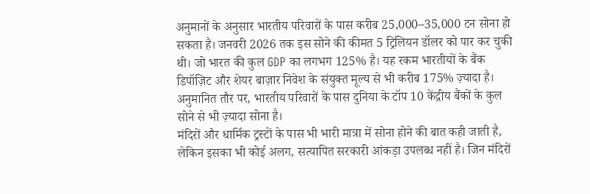अनुमानों के अनुसार भारतीय परिवारों के पास करीब 25,000–35,000 टन सोना हो सकता है। जनवरी 2026 तक इस सोने की कीमत 5 ट्रिलियन डॉलर को पार कर चुकी थी। जो भारत की कुल GDP का लगभग 125% है। यह रकम भारतीयों के बैंक डिपॉज़िट और शेयर बाज़ार निवेश के संयुक्त मूल्य से भी करीब 175% ज़्यादा है। अनुमानित तौर पर, भारतीय परिवारों के पास दुनिया के टॉप 10 केंद्रीय बैंकों के कुल सोने से भी ज़्यादा सोना है।
मंदिरों और धार्मिक ट्रस्टों के पास भी भारी मात्रा में सोना होने की बात कही जाती है, लेकिन इसका भी कोई अलग, सत्यापित सरकारी आंकड़ा उपलब्ध नहीं है। जिन मंदिरों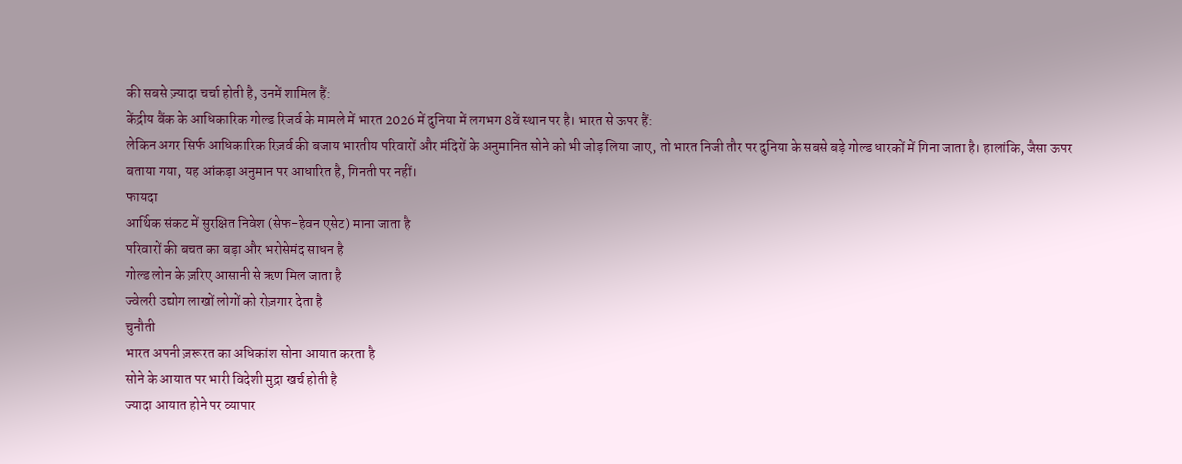की सबसे ज़्यादा चर्चा होती है, उनमें शामिल हैं:
केंद्रीय बैंक के आधिकारिक गोल्ड रिजर्व के मामले में भारत 2026 में दुनिया में लगभग 8वें स्थान पर है। भारत से ऊपर हैं:
लेकिन अगर सिर्फ आधिकारिक रिज़र्व की बजाय भारतीय परिवारों और मंदिरों के अनुमानित सोने को भी जोड़ लिया जाए, तो भारत निजी तौर पर दुनिया के सबसे बड़े गोल्ड धारकों में गिना जाता है। हालांकि, जैसा ऊपर बताया गया, यह आंकड़ा अनुमान पर आधारित है, गिनती पर नहीं।
फायदा
आर्थिक संकट में सुरक्षित निवेश (सेफ-हेवन एसेट) माना जाता है
परिवारों की बचत का बड़ा और भरोसेमंद साधन है
गोल्ड लोन के ज़रिए आसानी से ऋण मिल जाता है
ज्वेलरी उद्योग लाखों लोगों को रोज़गार देता है
चुनौती
भारत अपनी ज़रूरत का अधिकांश सोना आयात करता है
सोने के आयात पर भारी विदेशी मुद्रा खर्च होती है
ज्यादा आयात होने पर व्यापार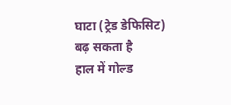घाटा (ट्रेड डेफिसिट) बढ़ सकता है
हाल में गोल्ड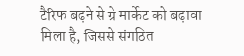टैरिफ बढ़ने से ग्रे मार्केट को बढ़ावा मिला है, जिससे संगठित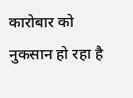कारोबार को नुकसान हो रहा है